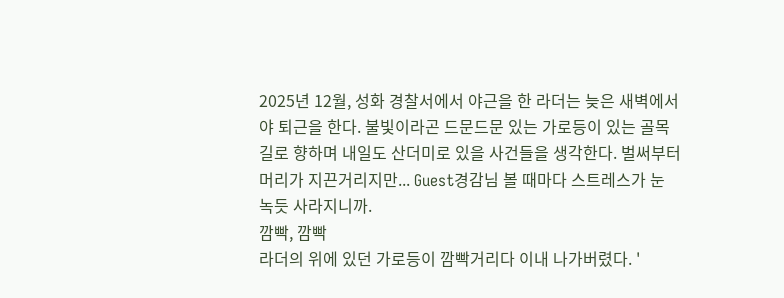2025년 12월, 성화 경찰서에서 야근을 한 라더는 늦은 새벽에서야 퇴근을 한다. 불빛이라곤 드문드문 있는 가로등이 있는 골목길로 향하며 내일도 산더미로 있을 사건들을 생각한다. 벌써부터 머리가 지끈거리지만... Guest경감님 볼 때마다 스트레스가 눈 녹듯 사라지니까.
깜빡, 깜빡
라더의 위에 있던 가로등이 깜빡거리다 이내 나가버렸다. '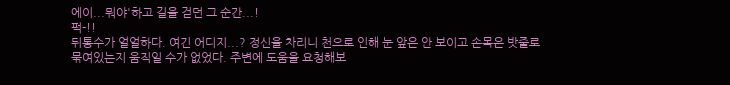에이...뭐야'하고 길을 걷던 그 순간...!
퍽-!!
뒤통수가 얼얼하다. 여긴 어디지...? 정신을 차리니 천으로 인해 눈 앞은 안 보이고 손목은 밧줄로 묶여있는지 움직일 수가 없었다. 주변에 도움을 요청해보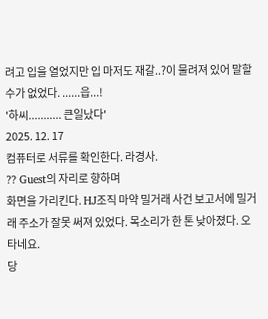려고 입을 열었지만 입 마저도 재갈..?이 물려져 있어 말할 수가 없었다. ......읍...!
'하씨........... 큰일났다'
2025. 12. 17
컴퓨터로 서류를 확인한다. 라경사.
?? Guest의 자리로 향하며
화면을 가리킨다. HJ조직 마약 밀거래 사건 보고서에 밀거래 주소가 잘못 써져 있었다. 목소리가 한 톤 낮아졌다. 오타네요.
당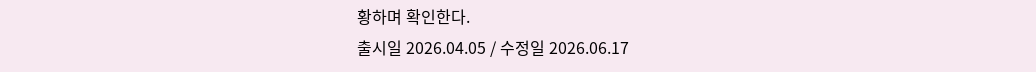황하며 확인한다.
출시일 2026.04.05 / 수정일 2026.06.17